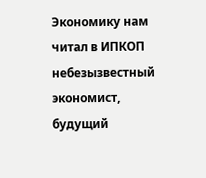Экономику нам читал в ИПКОП небезызвестный экономист, будущий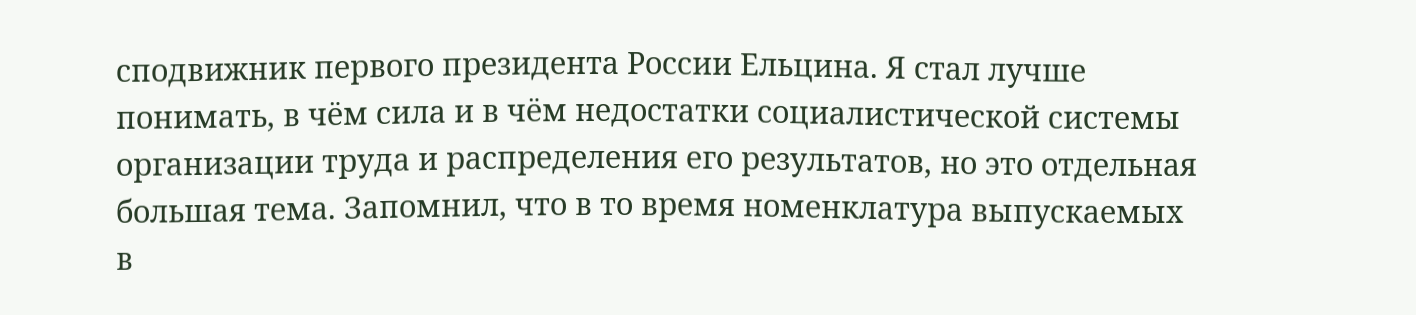сподвижник первого президента России Ельцина. Я стал лучше понимать, в чём сила и в чём недостатки социалистической системы организации труда и распределения его результатов, но это отдельная большая тема. Запомнил, что в то время номенклатура выпускаемых в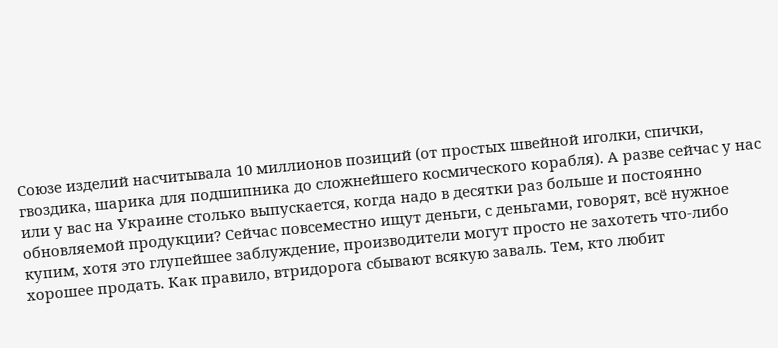Союзе изделий насчитывала 10 миллионов позиций (от простых швейной иголки, спички, гвоздика, шарика для подшипника до сложнейшего космического корабля). А разве сейчас у нас или у вас на Украине столько выпускается, когда надо в десятки раз больше и постоянно обновляемой продукции? Сейчас повсеместно ищут деньги, с деньгами, говорят, всё нужное купим, хотя это глупейшее заблуждение, производители могут просто не захотеть что-либо хорошее продать. Как правило, втридорога сбывают всякую заваль. Тем, кто любит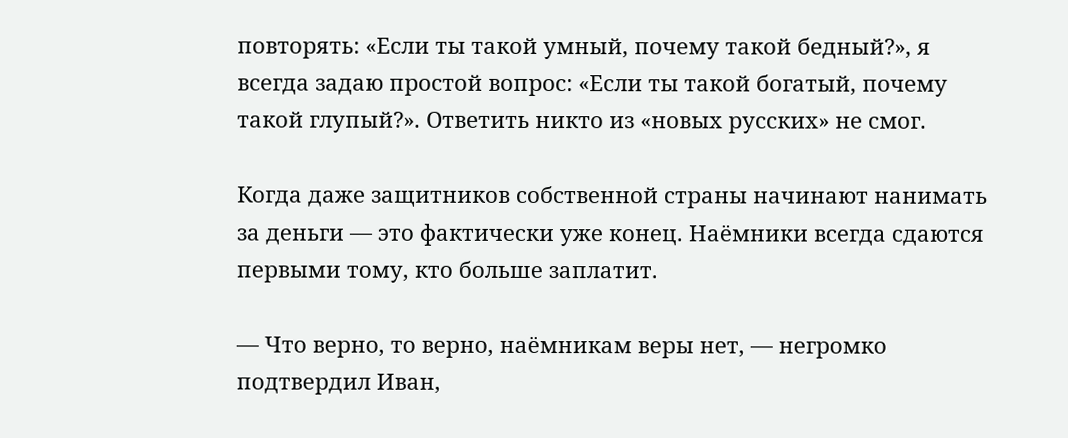повторять: «Если ты такой умный, почему такой бедный?», я всегда задаю простой вопрос: «Если ты такой богатый, почему такой глупый?». Ответить никто из «новых русских» не смог.

Когда даже защитников собственной страны начинают нанимать за деньги — это фактически уже конец. Наёмники всегда сдаются первыми тому, кто больше заплатит.

— Что верно, то верно, наёмникам веры нет, — негромко подтвердил Иван,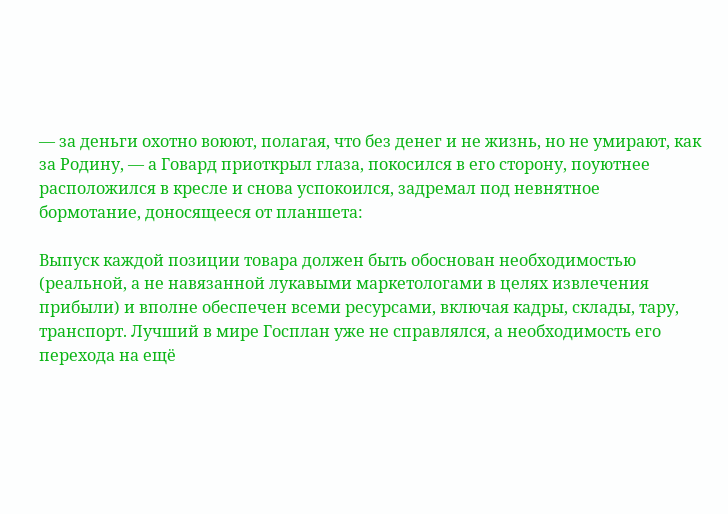— за деньги охотно воюют, полагая, что без денег и не жизнь, но не умирают, как за Родину, — а Говард приоткрыл глаза, покосился в его сторону, поуютнее расположился в кресле и снова успокоился, задремал под невнятное бормотание, доносящееся от планшета:

Выпуск каждой позиции товара должен быть обоснован необходимостью (реальной, а не навязанной лукавыми маркетологами в целях извлечения прибыли) и вполне обеспечен всеми ресурсами, включая кадры, склады, тару, транспорт. Лучший в мире Госплан уже не справлялся, а необходимость его перехода на ещё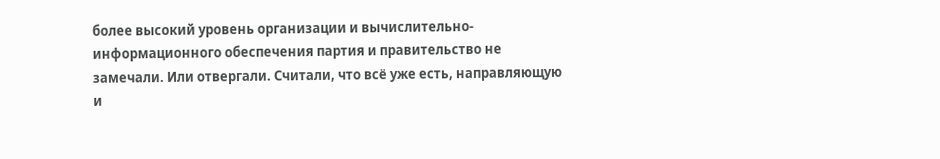более высокий уровень организации и вычислительно-информационного обеспечения партия и правительство не замечали. Или отвергали. Считали, что всё уже есть, направляющую и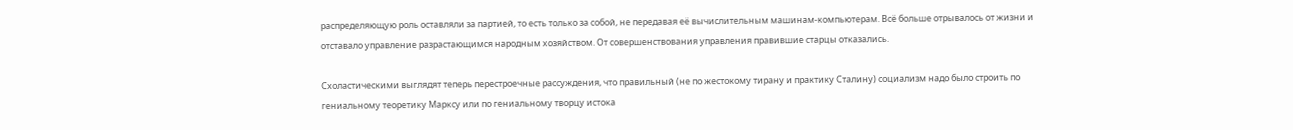распределяющую роль оставляли за партией, то есть только за собой, не передавая её вычислительным машинам-компьютерам. Всё больше отрывалось от жизни и отставало управление разрастающимся народным хозяйством. От совершенствования управления правившие старцы отказались.

Схоластическими выглядят теперь перестроечные рассуждения, что правильный (не по жестокому тирану и практику Сталину) социализм надо было строить по гениальному теоретику Марксу или по гениальному творцу истока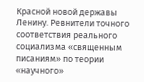Красной новой державы Ленину. Ревнители точного соответствия реального социализма «священным писаниям» по теории «научного»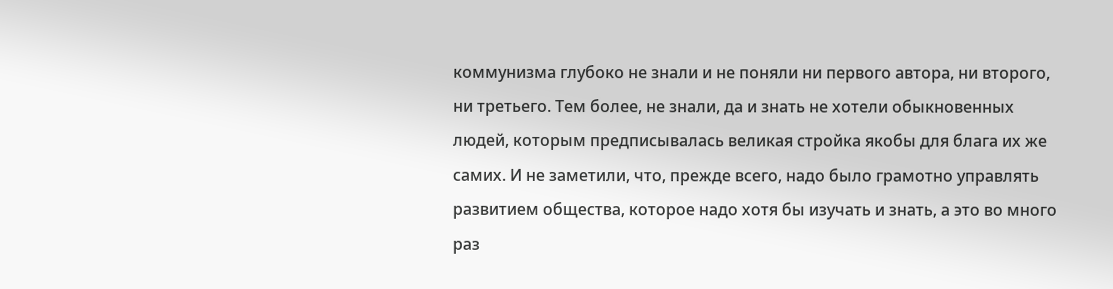коммунизма глубоко не знали и не поняли ни первого автора, ни второго, ни третьего. Тем более, не знали, да и знать не хотели обыкновенных людей, которым предписывалась великая стройка якобы для блага их же самих. И не заметили, что, прежде всего, надо было грамотно управлять развитием общества, которое надо хотя бы изучать и знать, а это во много раз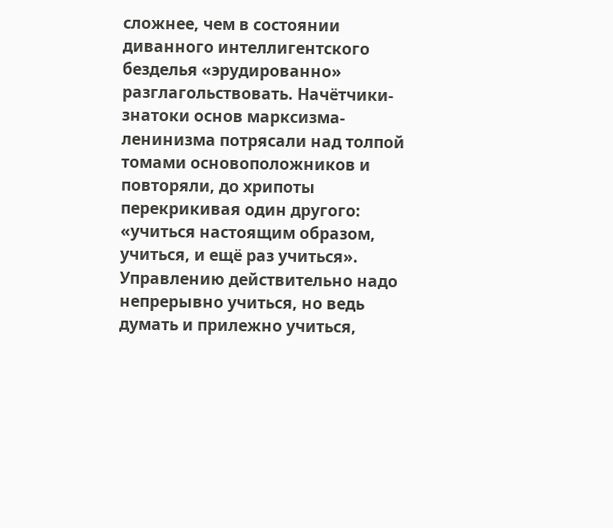сложнее, чем в состоянии диванного интеллигентского безделья «эрудированно» разглагольствовать. Начётчики-знатоки основ марксизма-ленинизма потрясали над толпой томами основоположников и повторяли, до хрипоты перекрикивая один другого: «учиться настоящим образом, учиться, и ещё раз учиться». Управлению действительно надо непрерывно учиться, но ведь думать и прилежно учиться,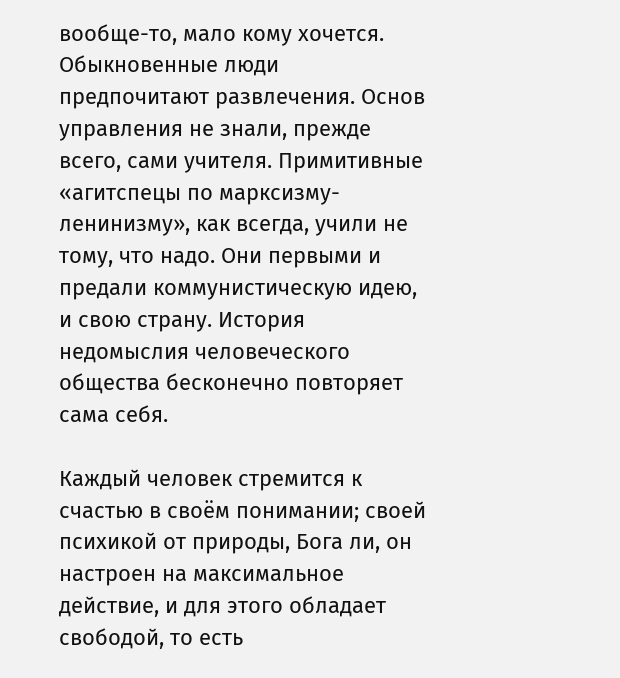вообще-то, мало кому хочется. Обыкновенные люди предпочитают развлечения. Основ управления не знали, прежде всего, сами учителя. Примитивные «агитспецы по марксизму-ленинизму», как всегда, учили не тому, что надо. Они первыми и предали коммунистическую идею, и свою страну. История недомыслия человеческого общества бесконечно повторяет сама себя.

Каждый человек стремится к счастью в своём понимании; своей психикой от природы, Бога ли, он настроен на максимальное действие, и для этого обладает свободой, то есть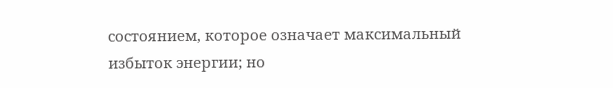состоянием, которое означает максимальный избыток энергии; но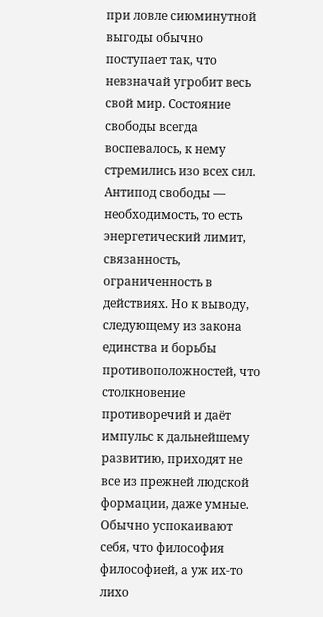при ловле сиюминутной выгоды обычно поступает так, что невзначай угробит весь свой мир. Состояние свободы всегда воспевалось, к нему стремились изо всех сил. Антипод свободы — необходимость, то есть энергетический лимит, связанность, ограниченность в действиях. Но к выводу, следующему из закона единства и борьбы противоположностей, что столкновение противоречий и даёт импульс к дальнейшему развитию, приходят не все из прежней людской формации, даже умные. Обычно успокаивают себя, что философия философией, а уж их-то лихо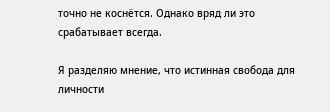точно не коснётся. Однако вряд ли это срабатывает всегда.

Я разделяю мнение, что истинная свобода для личности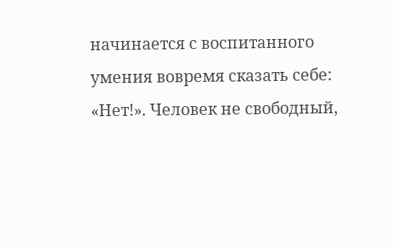начинается с воспитанного умения вовремя сказать себе: «Нет!». Человек не свободный,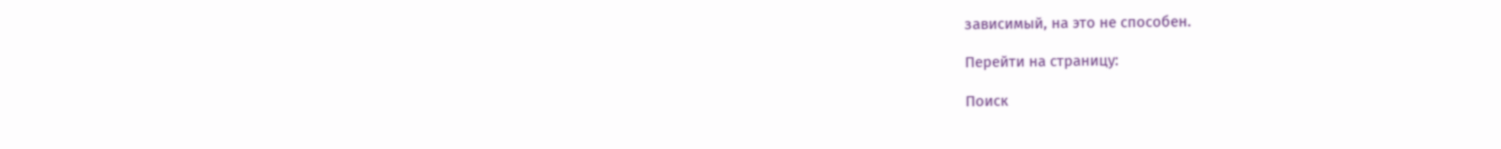зависимый, на это не способен.

Перейти на страницу:

Поиск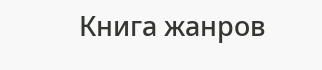Книга жанров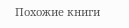Похожие книги